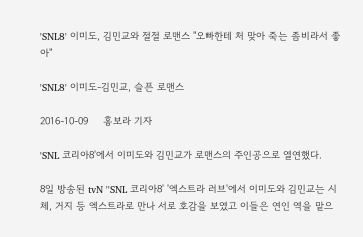'SNL8' 이미도, 김민교와 절절 로맨스 "오빠한테 처 맞아 죽는 좀비라서 좋아"

'SNL8' 이미도-김민교, 슬픈 로맨스

2016-10-09     홍보라 기자

'SNL 코리아8'에서 이미도와 김민교가 로맨스의 주인공으로 열연했다.

8일 방송된 tvN ''SNL 코리아8' '엑스트라 러브'에서 이미도와 김민교는 시체, 거지 등 엑스트라로 만나 서로 호감을 보였고 이들은 연인 역을 맡으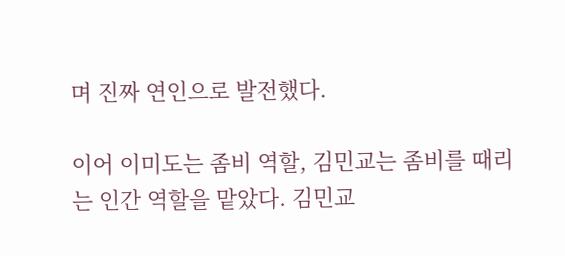며 진짜 연인으로 발전했다.

이어 이미도는 좀비 역할, 김민교는 좀비를 때리는 인간 역할을 맡았다. 김민교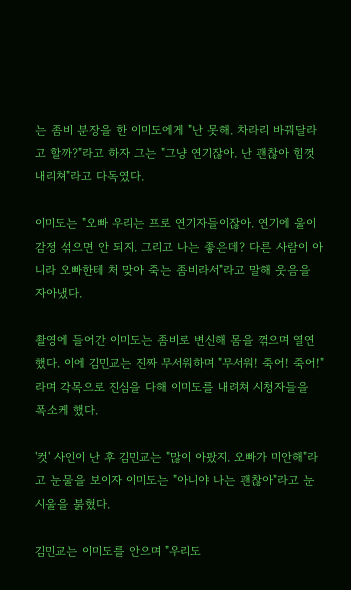는 좀비 분장을 한 이미도에게 "난 못해. 차라리 바꿔달라고 할까?"라고 하자 그는 "그냥 연기잖아. 난 괜찮아 힘껏 내리쳐"라고 다독였다.

이미도는 "오빠 우리는 프로 연기자들이잖아. 연기에 울이 감정 섞으면 안 되지. 그리고 나는 좋은데? 다른 사람이 아니라 오빠한테 처 맞아 죽는 좀비라서"라고 말해 웃음을 자아냈다.

촬영에 들어간 이미도는 좀비로 변신해 몸을 꺾으며 열연했다. 이에 김민교는 진짜 무서워하며 "무서워! 죽어! 죽어!"라며 각목으로 진심을 다해 이미도를 내려쳐 시청자들을 폭소케 했다.

'컷' 사인이 난 후 김민교는 "많이 아팠지. 오빠가 미안해"라고 눈물을 보이자 이미도는 "아니야 나는 괜찮아"라고 눈시울을 붉혔다.

김민교는 이미도를 안으며 "우리도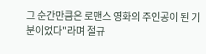그 순간만큼은 로맨스 영화의 주인공이 된 기분이었다"라며 절규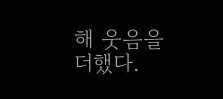해 웃음을 더했다.